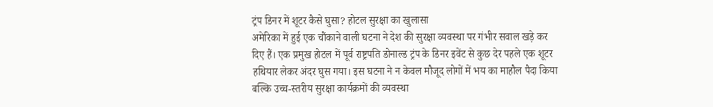ट्रंप डिनर में शूटर कैसे घुसा? होटल सुरक्षा का खुलासा
अमेरिका में हुई एक चौंकाने वाली घटना ने देश की सुरक्षा व्यवस्था पर गंभीर सवाल खड़े कर दिए हैं। एक प्रमुख होटल में पूर्व राष्ट्रपति डोनाल्ड ट्रंप के डिनर इवेंट से कुछ देर पहले एक शूटर हथियार लेकर अंदर घुस गया। इस घटना ने न केवल मौजूद लोगों में भय का माहौल पैदा किया बल्कि उच्च-स्तरीय सुरक्षा कार्यक्रमों की व्यवस्था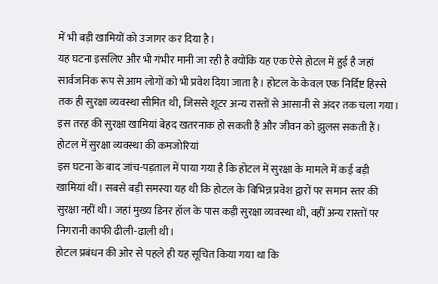में भी बड़ी खामियों को उजागर कर दिया है।
यह घटना इसलिए और भी गंभीर मानी जा रही है क्योंकि यह एक ऐसे होटल में हुई है जहां सार्वजनिक रूप से आम लोगों को भी प्रवेश दिया जाता है। होटल के केवल एक निर्दिष्ट हिस्से तक ही सुरक्षा व्यवस्था सीमित थी, जिससे शूटर अन्य रास्तों से आसानी से अंदर तक चला गया। इस तरह की सुरक्षा खामियां बेहद खतरनाक हो सकती हैं और जीवन को झुलस सकती हैं।
होटल में सुरक्षा व्यवस्था की कमजोरियां
इस घटना के बाद जांच-पड़ताल में पाया गया है कि होटल में सुरक्षा के मामले में कई बड़ी खामियां थीं। सबसे बड़ी समस्या यह थी कि होटल के विभिन्न प्रवेश द्वारों पर समान स्तर की सुरक्षा नहीं थी। जहां मुख्य डिनर हॉल के पास कड़ी सुरक्षा व्यवस्था थी, वहीं अन्य रास्तों पर निगरानी काफी ढीली-ढाली थी।
होटल प्रबंधन की ओर से पहले ही यह सूचित किया गया था कि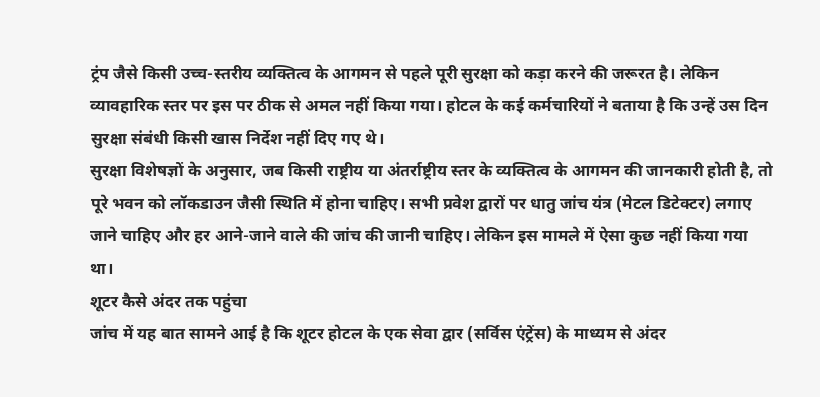ट्रंप जैसे किसी उच्च-स्तरीय व्यक्तित्व के आगमन से पहले पूरी सुरक्षा को कड़ा करने की जरूरत है। लेकिन व्यावहारिक स्तर पर इस पर ठीक से अमल नहीं किया गया। होटल के कई कर्मचारियों ने बताया है कि उन्हें उस दिन सुरक्षा संबंधी किसी खास निर्देश नहीं दिए गए थे।
सुरक्षा विशेषज्ञों के अनुसार, जब किसी राष्ट्रीय या अंतर्राष्ट्रीय स्तर के व्यक्तित्व के आगमन की जानकारी होती है, तो पूरे भवन को लॉकडाउन जैसी स्थिति में होना चाहिए। सभी प्रवेश द्वारों पर धातु जांच यंत्र (मेटल डिटेक्टर) लगाए जाने चाहिए और हर आने-जाने वाले की जांच की जानी चाहिए। लेकिन इस मामले में ऐसा कुछ नहीं किया गया था।
शूटर कैसे अंदर तक पहुंचा
जांच में यह बात सामने आई है कि शूटर होटल के एक सेवा द्वार (सर्विस एंट्रेंस) के माध्यम से अंदर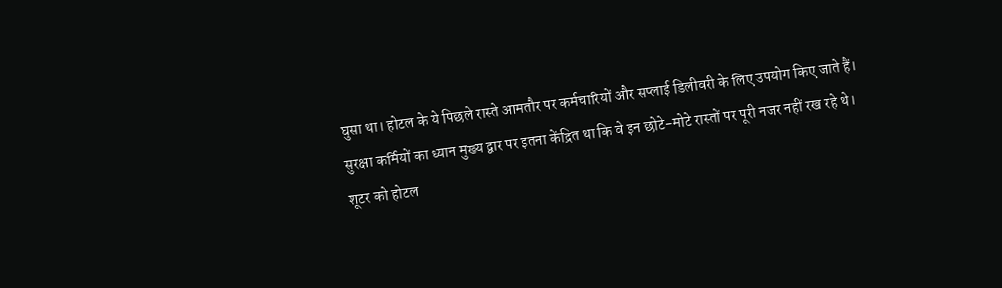घुसा था। होटल के ये पिछले रास्ते आमतौर पर कर्मचारियों और सप्लाई डिलीवरी के लिए उपयोग किए जाते हैं। सुरक्षा कर्मियों का ध्यान मुख्य द्वार पर इतना केंद्रित था कि वे इन छोटे-मोटे रास्तों पर पूरी नजर नहीं रख रहे थे।
शूटर को होटल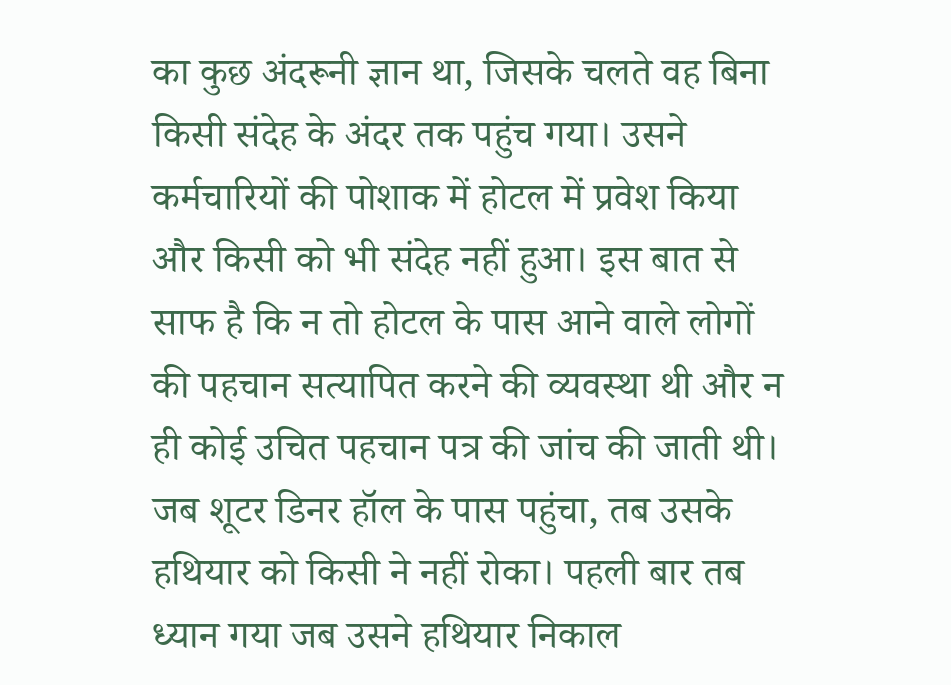का कुछ अंदरूनी ज्ञान था, जिसके चलते वह बिना किसी संदेह के अंदर तक पहुंच गया। उसने कर्मचारियों की पोशाक में होटल में प्रवेश किया और किसी को भी संदेह नहीं हुआ। इस बात से साफ है कि न तो होटल के पास आने वाले लोगों की पहचान सत्यापित करने की व्यवस्था थी और न ही कोई उचित पहचान पत्र की जांच की जाती थी।
जब शूटर डिनर हॉल के पास पहुंचा, तब उसके हथियार को किसी ने नहीं रोका। पहली बार तब ध्यान गया जब उसने हथियार निकाल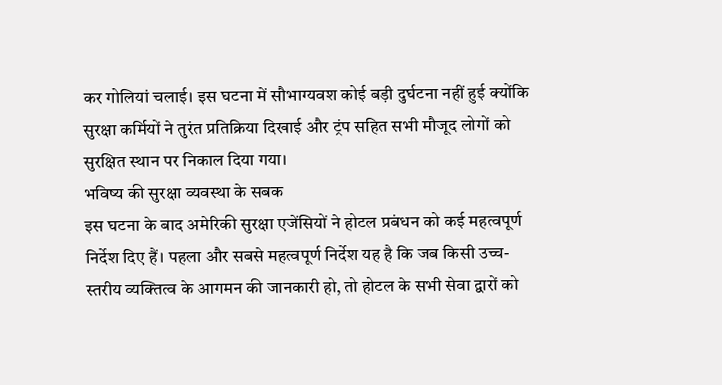कर गोलियां चलाई। इस घटना में सौभाग्यवश कोई बड़ी दुर्घटना नहीं हुई क्योंकि सुरक्षा कर्मियों ने तुरंत प्रतिक्रिया दिखाई और ट्रंप सहित सभी मौजूद लोगों को सुरक्षित स्थान पर निकाल दिया गया।
भविष्य की सुरक्षा व्यवस्था के सबक
इस घटना के बाद अमेरिकी सुरक्षा एजेंसियों ने होटल प्रबंधन को कई महत्वपूर्ण निर्देश दिए हैं। पहला और सबसे महत्वपूर्ण निर्देश यह है कि जब किसी उच्च-स्तरीय व्यक्तित्व के आगमन की जानकारी हो, तो होटल के सभी सेवा द्वारों को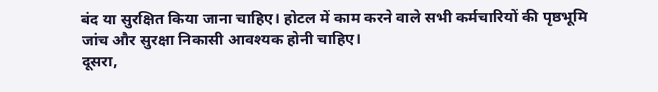बंद या सुरक्षित किया जाना चाहिए। होटल में काम करने वाले सभी कर्मचारियों की पृष्ठभूमि जांच और सुरक्षा निकासी आवश्यक होनी चाहिए।
दूसरा,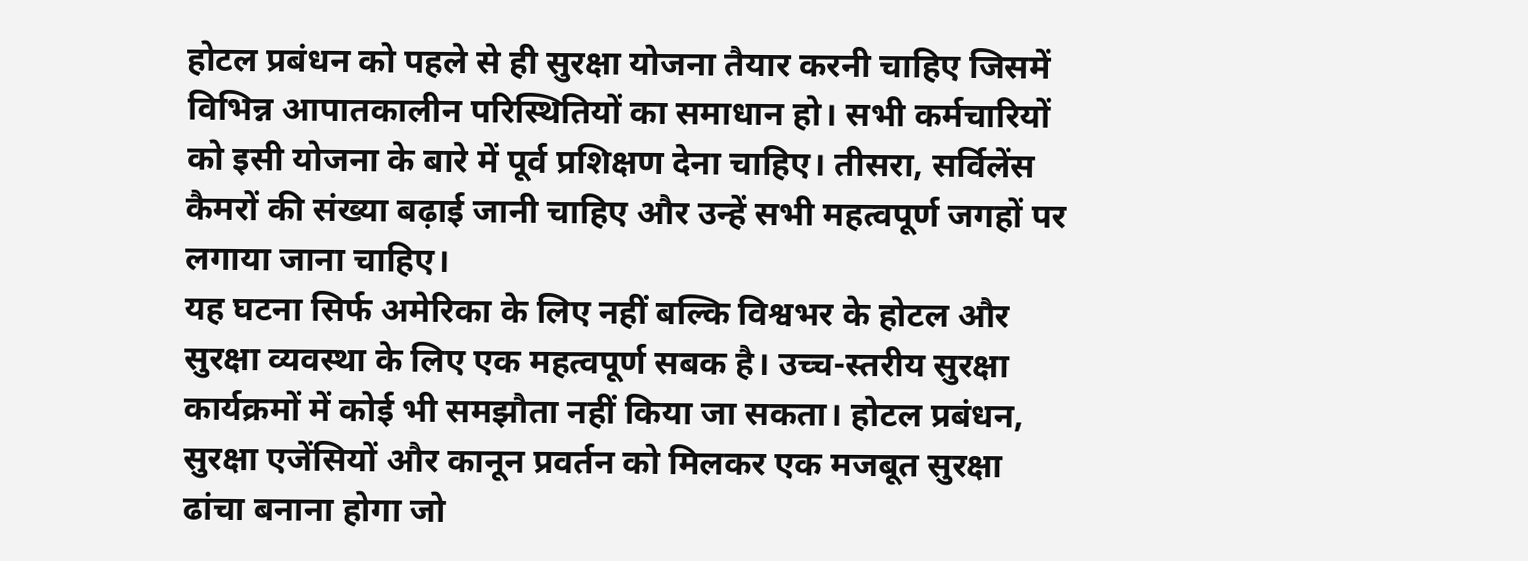होटल प्रबंधन को पहले से ही सुरक्षा योजना तैयार करनी चाहिए जिसमें विभिन्न आपातकालीन परिस्थितियों का समाधान हो। सभी कर्मचारियों को इसी योजना के बारे में पूर्व प्रशिक्षण देना चाहिए। तीसरा, सर्विलेंस कैमरों की संख्या बढ़ाई जानी चाहिए और उन्हें सभी महत्वपूर्ण जगहों पर लगाया जाना चाहिए।
यह घटना सिर्फ अमेरिका के लिए नहीं बल्कि विश्वभर के होटल और सुरक्षा व्यवस्था के लिए एक महत्वपूर्ण सबक है। उच्च-स्तरीय सुरक्षा कार्यक्रमों में कोई भी समझौता नहीं किया जा सकता। होटल प्रबंधन, सुरक्षा एजेंसियों और कानून प्रवर्तन को मिलकर एक मजबूत सुरक्षा ढांचा बनाना होगा जो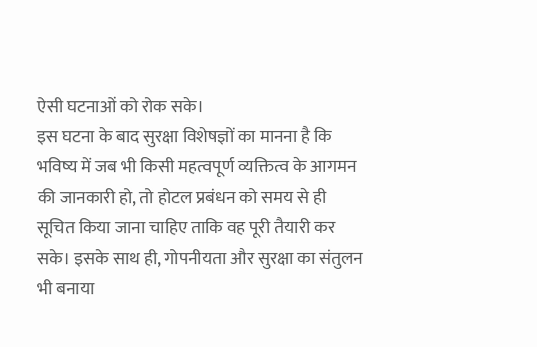ऐसी घटनाओं को रोक सके।
इस घटना के बाद सुरक्षा विशेषज्ञों का मानना है कि भविष्य में जब भी किसी महत्वपूर्ण व्यक्तित्व के आगमन की जानकारी हो, तो होटल प्रबंधन को समय से ही सूचित किया जाना चाहिए ताकि वह पूरी तैयारी कर सके। इसके साथ ही, गोपनीयता और सुरक्षा का संतुलन भी बनाया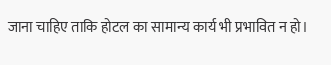जाना चाहिए ताकि होटल का सामान्य कार्य भी प्रभावित न हो।